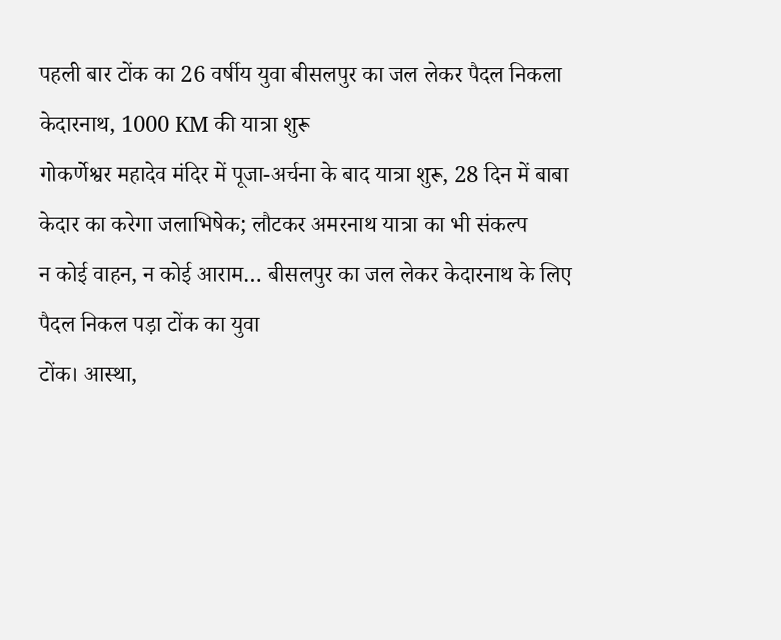पहली बार टोंक का 26 वर्षीय युवा बीसलपुर का जल लेकर पैदल निकला केदारनाथ, 1000 KM की यात्रा शुरू
गोकर्णेश्वर महादेव मंदिर में पूजा-अर्चना के बाद यात्रा शुरू, 28 दिन में बाबा केदार का करेगा जलाभिषेक; लौटकर अमरनाथ यात्रा का भी संकल्प
न कोई वाहन, न कोई आराम… बीसलपुर का जल लेकर केदारनाथ के लिए पैदल निकल पड़ा टोंक का युवा
टोंक। आस्था,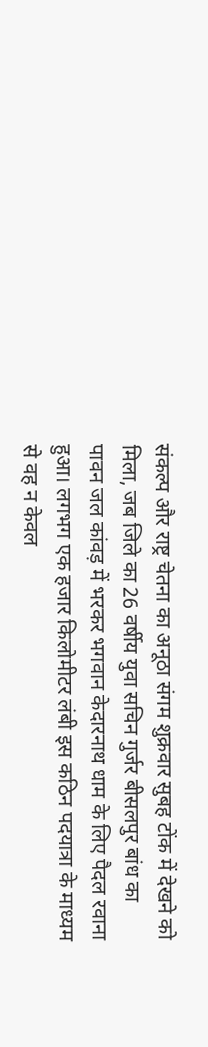संकल्प और राष्ट्र चेतना का अनूठा संगम शुक्रवार सुबह टोंक में देखने को मिला, जब जिले का 26 वर्षीय युवा सचिन गुर्जर बीसलपुर बांध का पावन जल कांवड़ में भरकर भगवान केदारनाथ धाम के लिए पैदल रवाना हुआ। लगभग एक हजार किलोमीटर लंबी इस कठिन पदयात्रा के माध्यम से वह न केवल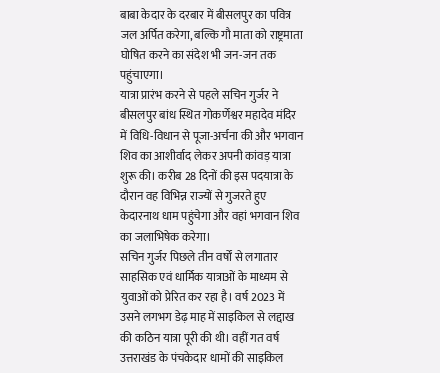बाबा केदार के दरबार में बीसलपुर का पवित्र जल अर्पित करेगा, बल्कि गौ माता को राष्ट्रमाता घोषित करने का संदेश भी जन-जन तक पहुंचाएगा।
यात्रा प्रारंभ करने से पहले सचिन गुर्जर ने बीसलपुर बांध स्थित गोकर्णेश्वर महादेव मंदिर में विधि-विधान से पूजा-अर्चना की और भगवान शिव का आशीर्वाद लेकर अपनी कांवड़ यात्रा शुरू की। करीब 28 दिनों की इस पदयात्रा के दौरान वह विभिन्न राज्यों से गुजरते हुए केदारनाथ धाम पहुंचेगा और वहां भगवान शिव का जलाभिषेक करेगा।
सचिन गुर्जर पिछले तीन वर्षों से लगातार साहसिक एवं धार्मिक यात्राओं के माध्यम से युवाओं को प्रेरित कर रहा है। वर्ष 2023 में उसने लगभग डेढ़ माह में साइकिल से लद्दाख की कठिन यात्रा पूरी की थी। वहीं गत वर्ष उत्तराखंड के पंचकेदार धामों की साइकिल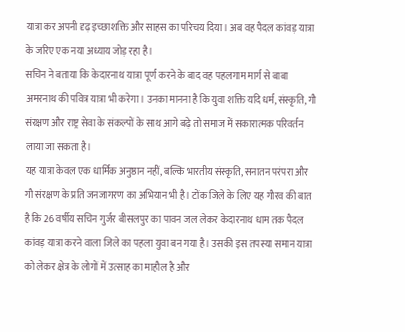यात्रा कर अपनी दृढ़ इच्छाशक्ति और साहस का परिचय दिया। अब वह पैदल कांवड़ यात्रा के जरिए एक नया अध्याय जोड़ रहा है।
सचिन ने बताया कि केदारनाथ यात्रा पूर्ण करने के बाद वह पहलगाम मार्ग से बाबा अमरनाथ की पवित्र यात्रा भी करेगा। उनका मानना है कि युवा शक्ति यदि धर्म, संस्कृति, गौ संरक्षण और राष्ट्र सेवा के संकल्पों के साथ आगे बढ़े तो समाज में सकारात्मक परिवर्तन लाया जा सकता है।
यह यात्रा केवल एक धार्मिक अनुष्ठान नहीं, बल्कि भारतीय संस्कृति, सनातन परंपरा और गौ संरक्षण के प्रति जनजागरण का अभियान भी है। टोंक जिले के लिए यह गौरव की बात है कि 26 वर्षीय सचिन गुर्जर बीसलपुर का पावन जल लेकर केदारनाथ धाम तक पैदल कांवड़ यात्रा करने वाला जिले का पहला युवा बन गया है। उसकी इस तपस्या समान यात्रा को लेकर क्षेत्र के लोगों में उत्साह का माहौल है और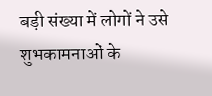बड़ी संख्या में लोगों ने उसे शुभकामनाओं के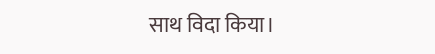साथ विदा किया।